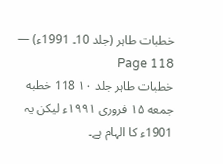خطبات طاہر (جلد 10۔ 1991ء) — Page 118
خطبات طاہر جلد ۱۰ 118 خطبه جمعه ۱۵ فروری ۱۹۹۱ء لیکن یہ 1901ء کا الہام ہے۔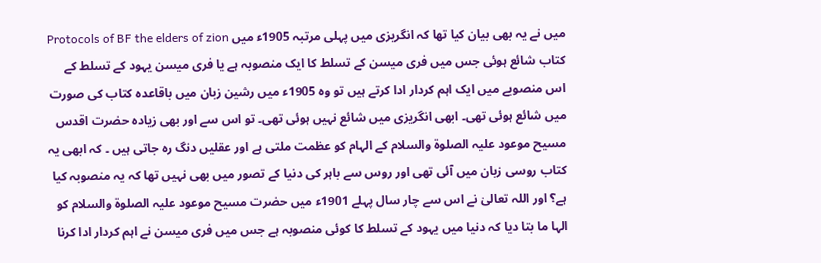میں نے یہ بھی بیان کیا تھا کہ انگریزی میں پہلی مرتبہ 1905ء میں Protocols of BF the elders of zion کتاب شائع ہوئی جس میں فری میسن کے تسلط کا ایک منصوبہ ہے یا فری میسن یہود کے تسلط کے اس منصوبے میں ایک اہم کردار ادا کرتے ہیں تو وہ 1905ء میں رشین زبان میں باقاعدہ کتاب کی صورت میں شائع ہوئی تھی۔ ابھی انگریزی میں شائع نہیں ہوئی تھی۔ تو اس سے اور بھی زیادہ حضرت اقدس مسیح موعود علیہ الصلوۃ والسلام کے الہام کو عظمت ملتی ہے اور عقلیں دنگ رہ جاتی ہیں ۔ کہ ابھی یہ کتاب روسی زبان میں آئی تھی اور روس سے باہر کی دنیا کے تصور میں بھی نہیں تھا کہ یہ منصوبہ کیا ہے؟ اور اللہ تعالیٰ نے اس سے چار سال پہلے 1901ء میں حضرت مسیح موعود علیہ الصلوۃ والسلام کو الہا ما بتا دیا کہ دنیا میں یہود کے تسلط کا کوئی منصوبہ ہے جس میں فری میسن نے اہم کردار ادا کرنا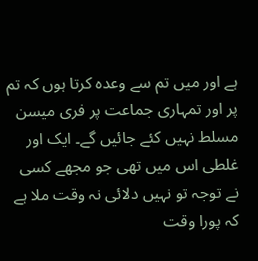ہے اور میں تم سے وعدہ کرتا ہوں کہ تم پر اور تمہاری جماعت پر فری میسن مسلط نہیں کئے جائیں گے۔ ایک اور غلطی اس میں تھی جو مجھے کسی نے توجہ تو نہیں دلائی نہ وقت ملا ہے کہ پورا وقت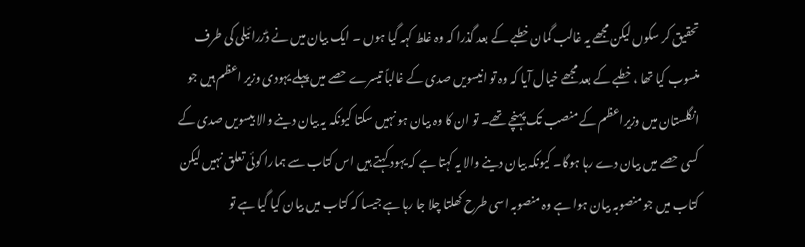تحقیق کر سکوں لیکن مجھے یہ غالب گمان خطبے کے بعد گذرا کہ وہ غلط کہہ گیا ہوں ۔ ایک بیان میں نے ڈزرائیلی کی طرف منسوب کیا تھا ، خطبے کے بعد مجھے خیال آیا کہ وہ تو انیسویں صدی کے غالباً تیسرے حصے میں پہلے یہودی وزیر اعظم ہیں جو انگلستان میں وزیراعظم کے منصب تک پہنچے تھے۔ تو ان کا وہ بیان ہو نہیں سکتا کیونکہ یہ بیان دینے والا بیسویں صدی کے کسی حصے میں بیان دے رہا ہوگا۔ کیونکہ بیان دینے والا یہ کہتا ہے کہ یہود کہتے ہیں اس کتاب سے ہمارا کوئی تعلق نہیں لیکن کتاب میں جو منصوبہ بیان ہوا ہے وہ منصوبہ اسی طرح کھلتا چلا جا رہا ہے جیسا کہ کتاب میں بیان کیا گیا ہے تو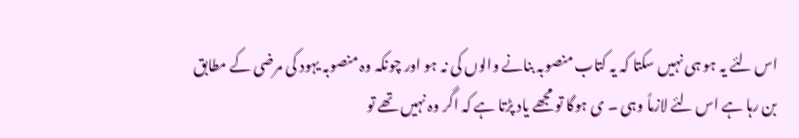اس لئے یہ ہو ہی نہیں سکتا کہ یہ کتاب منصوبہ بنانے والوں کی نہ ہو اور چونکہ وہ منصوبہ یہود کی مرضی کے مطابق بن رہا ہے اس لئے لازماً وہی ۔ ی ہوگا تو مجھے یاد پڑتا ہے کہ اگر وہ نہیں تھے تو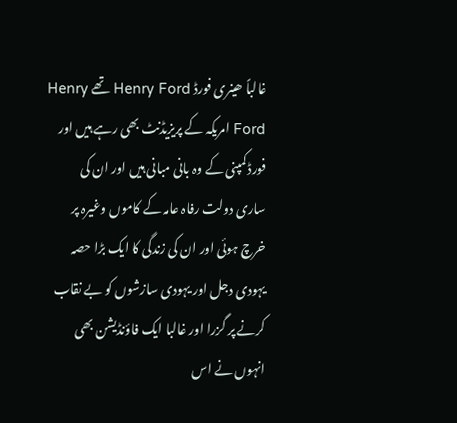غالباً ھینری فورڈ Henry Ford تھے Henry Ford امریکہ کے پریزیڈنٹ بھی رہے ہیں اور فورڈ کمپنی کے وہ بانی مبانی ہیں اور ان کی ساری دولت رفاہ عامہ کے کاموں وغیرہ پر خرچ ہوئی اور ان کی زندگی کا ایک بڑا حصہ یہودی دجل اور یہودی سازشوں کو بے نقاب کرنے پر گزرا اور غالبا ایک فاؤنڈیشن بھی انہوں نے اس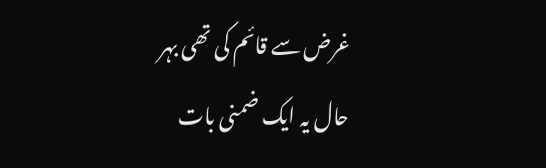غرض سے قائم کی تھی بہر حال یہ ایک ضمنی بات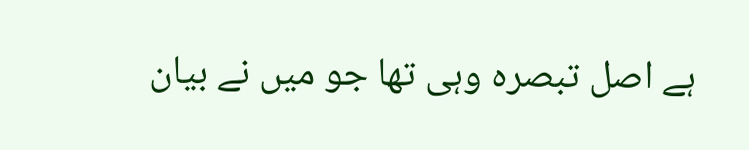ہے اصل تبصرہ وہی تھا جو میں نے بیان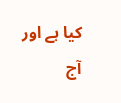کیا ہے اور آج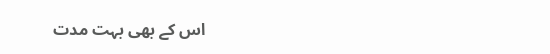اس کے بھی بہت مدت